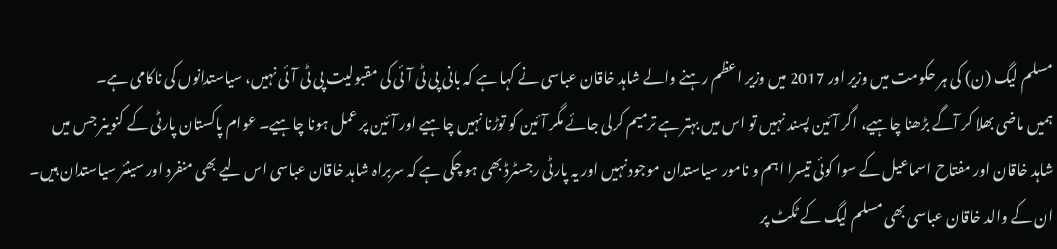مسلم لیگ (ن) کی ہر حکومت میں وزیر اور 2017 میں وزیر اعظم رہنے والے شاہد خاقان عباسی نے کہا ہے کہ بانی پی ٹی آئی کی مقبولیت پی ٹی آئی نہیں، سیاستدانوں کی ناکامی ہے۔
ہمیں ماضی بھلا کر آگے بڑھنا چاہیے، اگر آئین پسند نہیں تو اس میں بہتر ہے ترمیم کرلی جائے مگر آئین کو توڑنا نہیں چاہیے اور آئین پر عمل ہونا چاہیے۔ عوام پاکستان پارٹی کے کنوینر جس میں شاہد خاقان اور مفتاح اسماعیل کے سوا کوئی تیسرا اہم و نامور سیاستدان موجود نہیں اور یہ پارٹی رجسٹرڈ بھی ہو چکی ہے کہ سربراہ شاہد خاقان عباسی اس لیے بھی منفرد اور سینئر سیاستدان ہیں۔
ان کے والد خاقان عباسی بھی مسلم لیگ کے ٹکٹ پر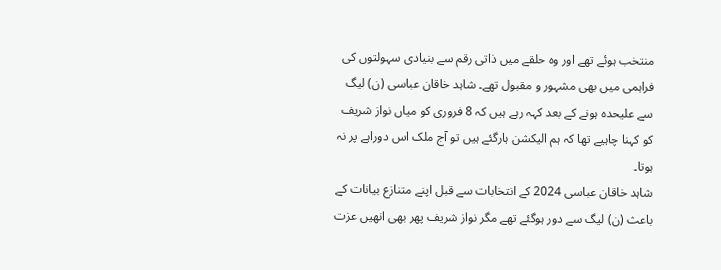منتخب ہوئے تھے اور وہ حلقے میں ذاتی رقم سے بنیادی سہولتوں کی فراہمی میں بھی مشہور و مقبول تھے۔ شاہد خاقان عباسی (ن) لیگ سے علیحدہ ہونے کے بعد کہہ رہے ہیں کہ 8 فروری کو میاں نواز شریف کو کہنا چاہیے تھا کہ ہم الیکشن ہارگئے ہیں تو آج ملک اس دوراہے پر نہ ہوتا۔
شاہد خاقان عباسی 2024 کے انتخابات سے قبل اپنے متنازع بیانات کے باعث (ن) لیگ سے دور ہوگئے تھے مگر نواز شریف پھر بھی انھیں عزت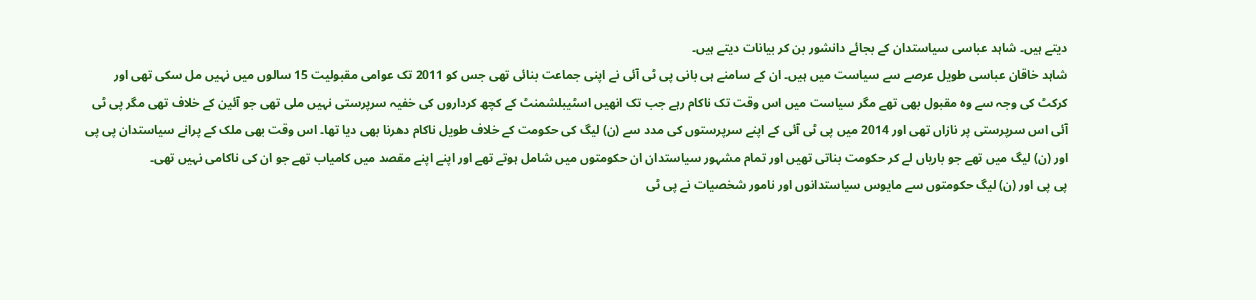دیتے ہیں۔ شاہد عباسی سیاستدان کے بجائے دانشور بن کر بیانات دیتے ہیں۔
شاہد خاقان عباسی طویل عرصے سے سیاست میں ہیں۔ ان کے سامنے ہی بانی پی ٹی آئی نے اپنی جماعت بنائی تھی جس کو 2011 تک عوامی مقبولیت 15 سالوں میں نہیں مل سکی تھی اور کرکٹ کی وجہ سے وہ مقبول بھی تھے مگر سیاست میں اس وقت تک ناکام رہے جب تک انھیں اسٹیبلشمنٹ کے کچھ کرداروں کی خفیہ سرپرستی نہیں ملی تھی جو آئین کے خلاف تھی مگر پی ٹی آئی اس سرپرستی پر نازاں تھی اور 2014 میں پی ٹی آئی کے اپنے سرپرستوں کی مدد سے (ن) لیگ کی حکومت کے خلاف طویل ناکام دھرنا بھی دیا تھا۔ اس وقت بھی ملک کے پرانے سیاستدان پی پی اور (ن) لیگ میں تھے جو باریاں لے کر حکومت بناتی تھیں اور تمام مشہور سیاستدان ان حکومتوں میں شامل ہوتے تھے اور اپنے اپنے مقصد میں کامیاب تھے جو ان کی ناکامی نہیں تھی۔
پی پی اور (ن) لیگ حکومتوں سے مایوس سیاستدانوں اور نامور شخصیات نے پی ٹی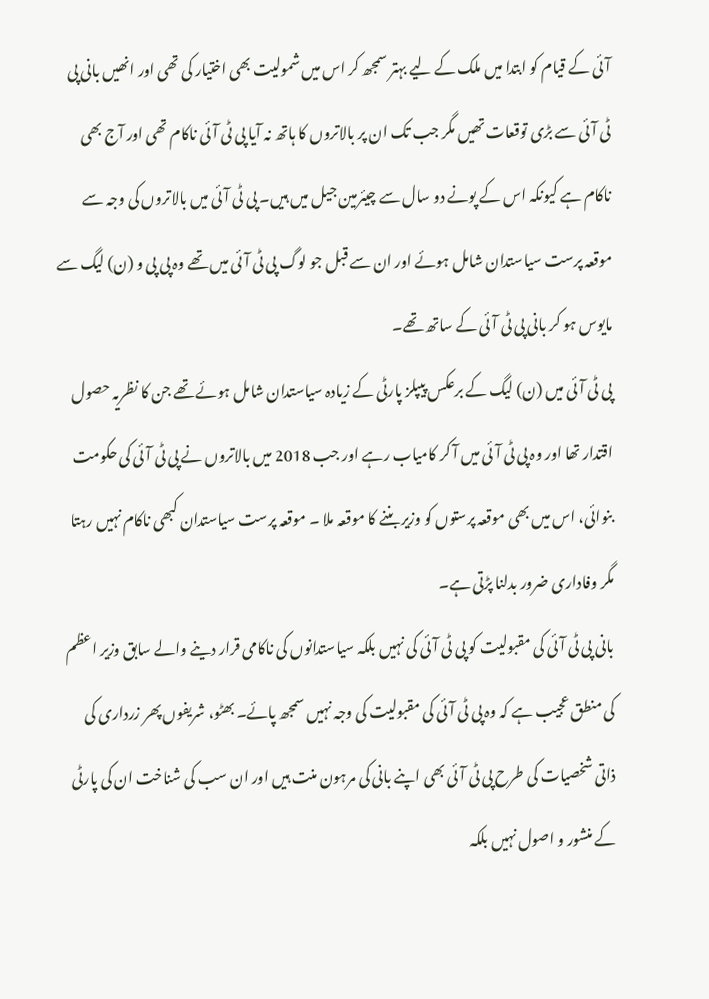آئی کے قیام کو ابتدا میں ملک کے لیے بہتر سمجھ کر اس میں شمولیت بھی اختیار کی تھی اور انھیں بانی پی ٹی آئی سے بڑی توقعات تھیں مگر جب تک ان پر بالاتروں کا ہاتھ نہ آیا پی ٹی آئی ناکام تھی اور آج بھی ناکام ہے کیونکہ اس کے پونے دو سال سے چیئرمین جیل میں ہیں۔ پی ٹی آئی میں بالاتروں کی وجہ سے موقعہ پرست سیاستدان شامل ہوئے اور ان سے قبل جو لوگ پی ٹی آئی میں تھے وہ پی پی و (ن) لیگ سے مایوس ہو کر بانی پی ٹی آئی کے ساتھ تھے۔
پی ٹی آئی میں (ن) لیگ کے برعکس پیپلز پارٹی کے زیادہ سیاستدان شامل ہوئے تھے جن کا نظریہ حصول اقتدار تھا اور وہ پی ٹی آئی میں آ کر کامیاب رہے اور جب 2018 میں بالاتروں نے پی ٹی آئی کی حکومت بنوائی، اس میں بھی موقعہ پرستوں کو وزیر بننے کا موقعہ ملا ۔ موقعہ پرست سیاستدان کبھی ناکام نہیں رہتا مگر وفاداری ضرور بدلنا پڑتی ہے۔
بانی پی ٹی آئی کی مقبولیت کو پی ٹی آئی کی نہیں بلکہ سیاستدانوں کی ناکامی قرار دینے والے سابق وزیر اعظم کی منطق عجیب ہے کہ وہ پی ٹی آئی کی مقبولیت کی وجہ نہیں سمجھ پائے۔ بھٹو، شریفوں پھر زرداری کی ذاتی شخصیات کی طرح پی ٹی آئی بھی اپنے بانی کی مرہون منت ہیں اور ان سب کی شناخت ان کی پارٹی کے منشور و اصول نہیں بلکہ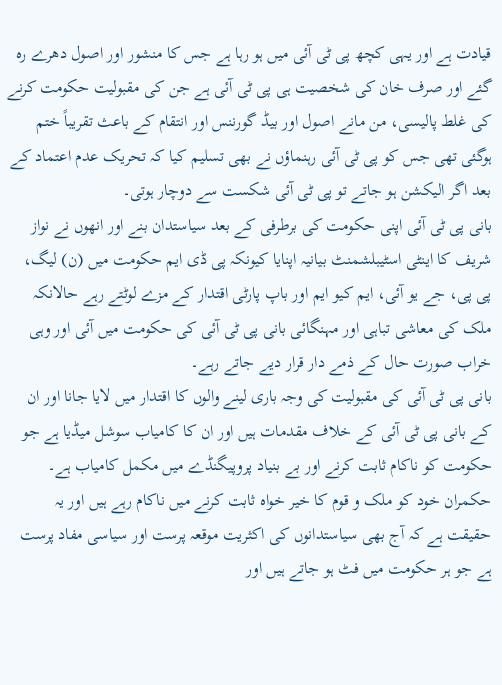قیادت ہے اور یہی کچھ پی ٹی آئی میں ہو رہا ہے جس کا منشور اور اصول دھرے رہ گئے اور صرف خان کی شخصیت ہی پی ٹی آئی ہے جن کی مقبولیت حکومت کرنے کی غلط پالیسی، من مانے اصول اور بیڈ گورننس اور انتقام کے باعث تقریباً ختم ہوگئی تھی جس کو پی ٹی آئی رہنماؤں نے بھی تسلیم کیا کہ تحریک عدم اعتماد کے بعد اگر الیکشن ہو جاتے تو پی ٹی آئی شکست سے دوچار ہوتی۔
بانی پی ٹی آئی اپنی حکومت کی برطرفی کے بعد سیاستدان بنے اور انھوں نے نواز شریف کا اینٹی اسٹیبلشمنٹ بیانیہ اپنایا کیونکہ پی ڈی ایم حکومت میں (ن) لیگ، پی پی، جے یو آئی، ایم کیو ایم اور باپ پارٹی اقتدار کے مزے لوٹتے رہے حالانکہ ملک کی معاشی تباہی اور مہنگائی بانی پی ٹی آئی کی حکومت میں آئی اور وہی خراب صورت حال کے ذمے دار قرار دیے جاتے رہے۔
بانی پی ٹی آئی کی مقبولیت کی وجہ باری لینے والوں کا اقتدار میں لایا جانا اور ان کے بانی پی ٹی آئی کے خلاف مقدمات ہیں اور ان کا کامیاب سوشل میڈیا ہے جو حکومت کو ناکام ثابت کرنے اور بے بنیاد پروپیگنڈے میں مکمل کامیاب ہے۔
حکمران خود کو ملک و قوم کا خیر خواہ ثابت کرنے میں ناکام رہے ہیں اور یہ حقیقت ہے کہ آج بھی سیاستدانوں کی اکثریت موقعہ پرست اور سیاسی مفاد پرست ہے جو ہر حکومت میں فٹ ہو جاتے ہیں اور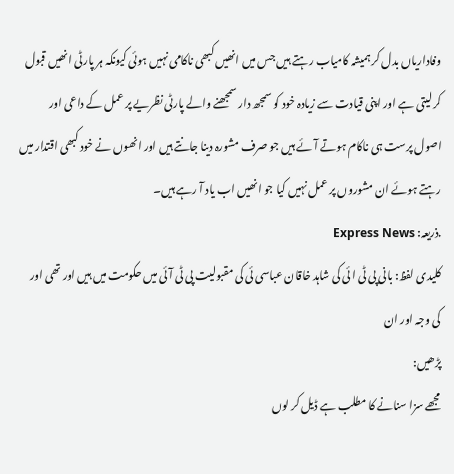وفاداریاں بدل کر ہمیشہ کامیاب رہتے ہیں جس میں انھیں کبھی ناکامی نہیں ہوئی کیونکہ ہر پارٹی انھیں قبول کر لیتی ہے اور اپنی قیادت سے زیادہ خود کو سمجھ دار سمجھنے والے پارٹی نظریے پر عمل کے داعی اور اصول پرست ہی ناکام ہوتے آئے ہیں جو صرف مشورہ دینا جانتے ہیں اور انھوں نے خود کبھی اقتدار میں رہتے ہوئے ان مشوروں پر عمل نہیں کیا جو انھیں اب یاد آ رہے ہیں۔
.ذریعہ: Express News
کلیدی لفظ: بانی پی ٹی ا ئی کی شاہد خاقان عباسی ئی کی مقبولیت پی ٹی آئی میں حکومت میں ہیں اور تھی اور کی وجہ اور ان
پڑھیں:
مجھے سزا سنانے کا مطلب ہے ڈیل کر لوں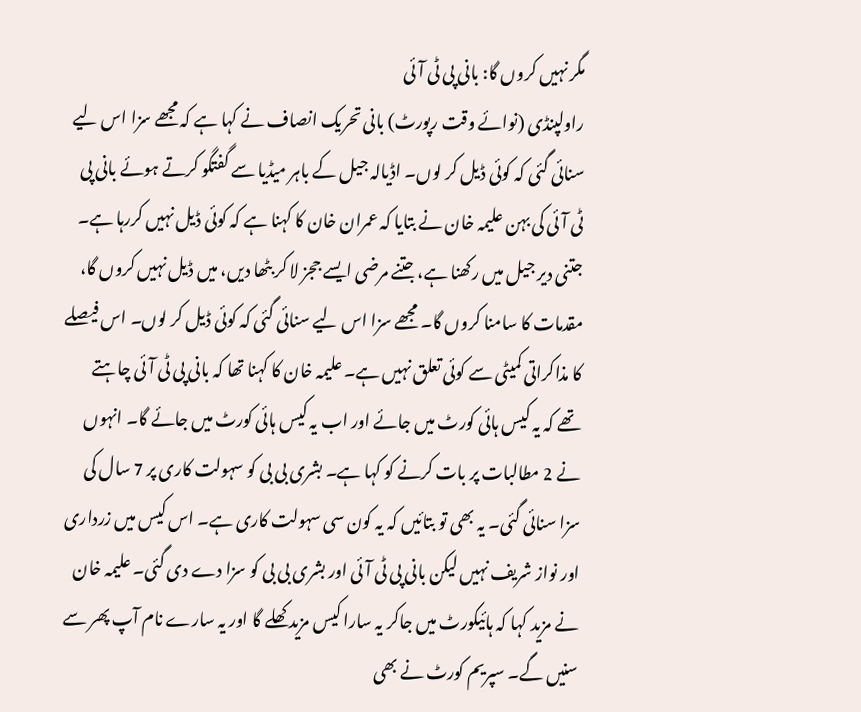مگر نہیں کروں گا: بانی پی ٹی آئی
راولپنڈی (نوائے وقت رپورٹ) بانی تحریک انصاف نے کہا ہے کہ مجھے سزا اس لیے سنائی گئی کہ کوئی ڈیل کر لوں۔ اڈیالہ جیل کے باہر میڈیا سے گفتگو کرتے ہوئے بانی پی ٹی آئی کی بہن علیمہ خان نے بتایا کہ عمران خان کا کہنا ہے کہ کوئی ڈیل نہیں کررہا ہے۔ جتنی دیر جیل میں رکھنا ہے، جتنے مرضی ایسے ججز لا کر بٹھا دیں، میں ڈیل نہیں کروں گا، مقدمات کا سامنا کروں گا۔ مجھے سزا اس لیے سنائی گئی کہ کوئی ڈیل کر لوں۔ اس فیصلے کا مذاکراتی کمیٹی سے کوئی تعلق نہیں ہے۔ علیمہ خان کا کہنا تھا کہ بانی پی ٹی آئی چاہتے تھے کہ یہ کیس ہائی کورٹ میں جائے اور اب یہ کیس ہائی کورٹ میں جائے گا۔ انہوں نے 2 مطالبات پر بات کرنے کو کہا ہے۔ بشری بی بی کو سہولت کاری پر 7 سال کی سزا سنائی گئی۔ یہ بھی تو بتائیں کہ یہ کون سی سہولت کاری ہے۔ اس کیس میں زرداری اور نواز شریف نہیں لیکن بانی پی ٹی آئی اور بشری بی بی کو سزا دے دی گئی۔ علیمہ خان نے مزید کہا کہ ہائیکورٹ میں جاکر یہ سارا کیس مزید کھلے گا اور یہ سارے نام آپ پھر سے سنیں گے۔ سپریم کورٹ نے بھی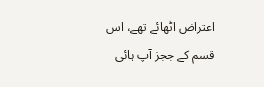اعتراض اٹھائے تھے، اس قسم کے ججز آپ ہائی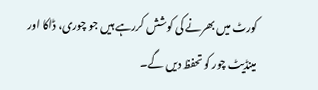کورٹ میں بھرنے کی کوشش کررہے ہیں جو چوری، ڈاکا اور مینڈیٹ چور کو تحفظ دیں گے۔